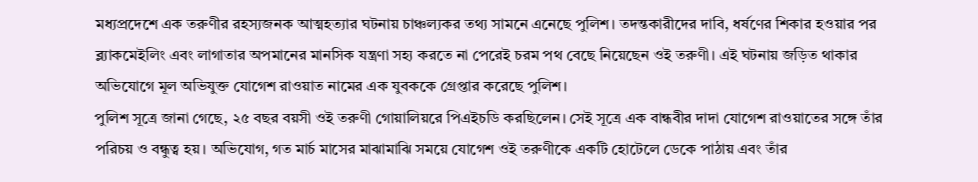মধ্যপ্রদেশে এক তরুণীর রহস্যজনক আত্মহত্যার ঘটনায় চাঞ্চল্যকর তথ্য সামনে এনেছে পুলিশ। তদন্তকারীদের দাবি, ধর্ষণের শিকার হওয়ার পর ব্ল্যাকমেইলিং এবং লাগাতার অপমানের মানসিক যন্ত্রণা সহ্য করতে না পেরেই চরম পথ বেছে নিয়েছেন ওই তরুণী। এই ঘটনায় জড়িত থাকার অভিযোগে মূল অভিযুক্ত যোগেশ রাওয়াত নামের এক যুবককে গ্রেপ্তার করেছে পুলিশ।
পুলিশ সূত্রে জানা গেছে, ২৫ বছর বয়সী ওই তরুণী গোয়ালিয়রে পিএইচডি করছিলেন। সেই সূত্রে এক বান্ধবীর দাদা যোগেশ রাওয়াতের সঙ্গে তাঁর পরিচয় ও বন্ধুত্ব হয়। অভিযোগ, গত মার্চ মাসের মাঝামাঝি সময়ে যোগেশ ওই তরুণীকে একটি হোটেলে ডেকে পাঠায় এবং তাঁর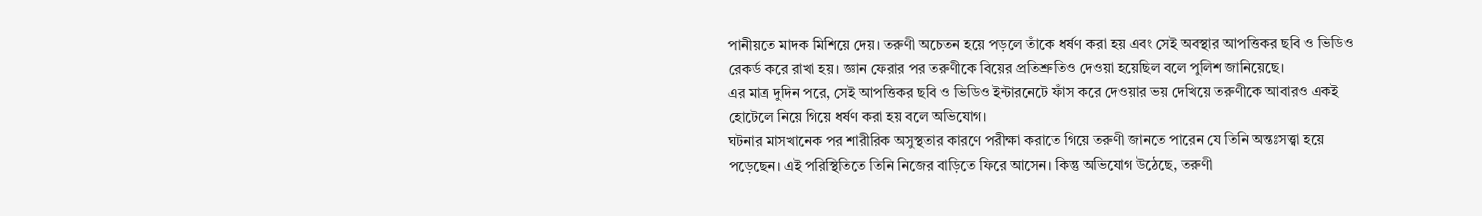পানীয়তে মাদক মিশিয়ে দেয়। তরুণী অচেতন হয়ে পড়লে তাঁকে ধর্ষণ করা হয় এবং সেই অবস্থার আপত্তিকর ছবি ও ভিডিও রেকর্ড করে রাখা হয়। জ্ঞান ফেরার পর তরুণীকে বিয়ের প্রতিশ্রুতিও দেওয়া হয়েছিল বলে পুলিশ জানিয়েছে।
এর মাত্র দুদিন পরে, সেই আপত্তিকর ছবি ও ভিডিও ইন্টারনেটে ফাঁস করে দেওয়ার ভয় দেখিয়ে তরুণীকে আবারও একই হোটেলে নিয়ে গিয়ে ধর্ষণ করা হয় বলে অভিযোগ।
ঘটনার মাসখানেক পর শারীরিক অসুস্থতার কারণে পরীক্ষা করাতে গিয়ে তরুণী জানতে পারেন যে তিনি অন্তঃসত্ত্বা হয়ে পড়েছেন। এই পরিস্থিতিতে তিনি নিজের বাড়িতে ফিরে আসেন। কিন্তু অভিযোগ উঠেছে, তরুণী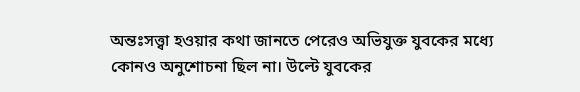অন্তঃসত্ত্বা হওয়ার কথা জানতে পেরেও অভিযুক্ত যুবকের মধ্যে কোনও অনুশোচনা ছিল না। উল্টে যুবকের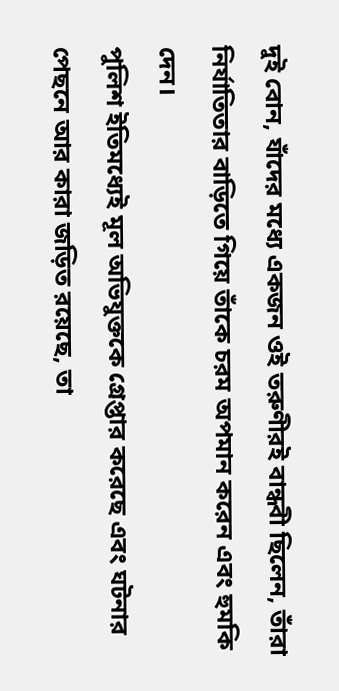দুই বোন, যাঁদের মধ্যে একজন ওই তরুণীরই বান্ধবী ছিলেন, তাঁরা নির্যাতিতার বাড়িতে গিয়ে তাঁকে চরম অপমান করেন এবং হুমকি দেন।
পুলিশ ইতিমধ্যেই মূল অভিযুক্তকে গ্রেপ্তার করেছে এবং ঘটনার পেছনে আর কারা জড়িত রয়েছে, তা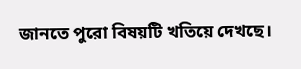জানতে পুরো বিষয়টি খতিয়ে দেখছে।